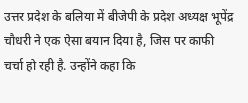उत्तर प्रदेश के बलिया में बीजेपी के प्रदेश अध्यक्ष भूपेंद्र चौधरी ने एक ऐसा बयान दिया है, जिस पर काफी चर्चा हो रही है. उन्होंने कहा कि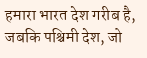हमारा भारत देश गरीब है, जबकि पश्चिमी देश, जो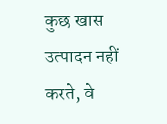कुछ खास उत्पादन नहीं करते, वे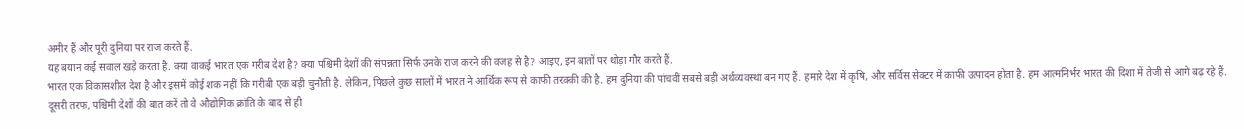अमीर हैं और पूरी दुनिया पर राज करते हैं.
यह बयान कई सवाल खड़े करता है. क्या वाकई भारत एक गरीब देश है? क्या पश्चिमी देशों की संपन्नता सिर्फ उनके राज करने की वजह से है? आइए, इन बातों पर थोड़ा गौर करते हैं.
भारत एक विकासशील देश है और इसमें कोई शक नहीं कि गरीबी एक बड़ी चुनौती है. लेकिन, पिछले कुछ सालों में भारत ने आर्थिक रूप से काफी तरक्की की है. हम दुनिया की पांचवीं सबसे बड़ी अर्थव्यवस्था बन गए हैं. हमारे देश में कृषि, और सर्विस सेक्टर में काफी उत्पादन होता है. हम आत्मनिर्भर भारत की दिशा में तेजी से आगे बढ़ रहे हैं.
दूसरी तरफ, पश्चिमी देशों की बात करें तो वे औद्योगिक क्रांति के बाद से ही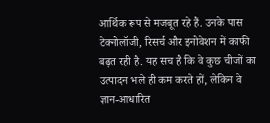आर्थिक रूप से मजबूत रहे हैं. उनके पास टेक्नोलॉजी, रिसर्च और इनोवेशन में काफी बढ़त रही है. यह सच है कि वे कुछ चीजों का उत्पादन भले ही कम करते हों, लेकिन वे ज्ञान-आधारित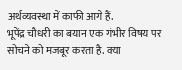अर्थव्यवस्था में काफी आगे हैं.
भूपेंद्र चौधरी का बयान एक गंभीर विषय पर सोचने को मजबूर करता है. क्या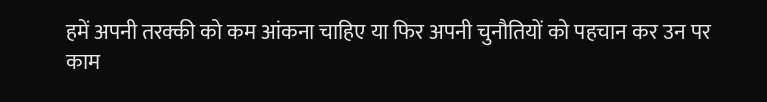हमें अपनी तरक्की को कम आंकना चाहिए या फिर अपनी चुनौतियों को पहचान कर उन पर काम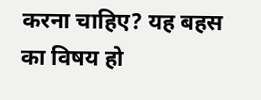करना चाहिए? यह बहस का विषय हो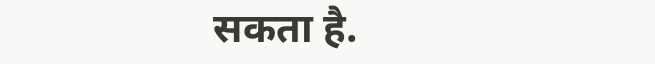सकता है.